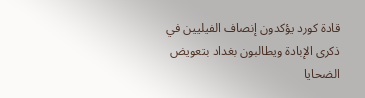قادة كورد يؤكدون إنصاف الفيليين في ذكرى الإبادة ويطالبون بغداد بتعويض الضحايا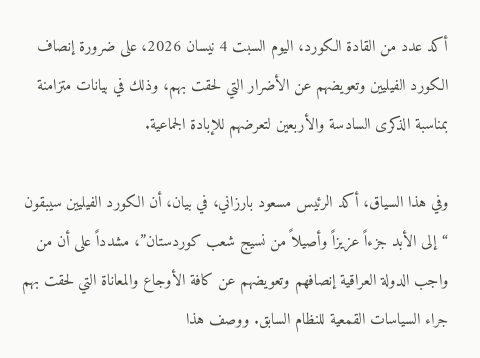أكد عدد من القادة الكورد، اليوم السبت 4 نيسان 2026، على ضرورة إنصاف الكورد الفيليين وتعويضهم عن الأضرار التي لحقت بهم، وذلك في بيانات متزامنة بمناسبة الذكرى السادسة والأربعين لتعرضهم للإبادة الجماعية.

وفي هذا السياق، أكد الرئيس مسعود بارزاني، في بيان، أن الكورد الفيليين سيبقون “إلى الأبد جزءاً عزيزاً وأصيلاً من نسيج شعب كوردستان”، مشدداً على أن من واجب الدولة العراقية إنصافهم وتعويضهم عن كافة الأوجاع والمعاناة التي لحقت بهم جراء السياسات القمعية للنظام السابق. ووصف هذا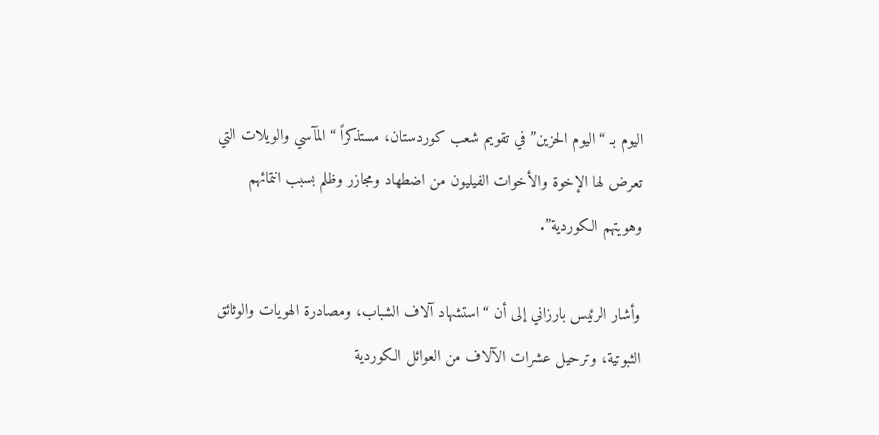اليوم بـ “اليوم الحزين” في تقويم شعب كوردستان، مستذكراً “المآسي والويلات التي تعرض لها الإخوة والأخوات الفيليون من اضطهاد ومجازر وظلم بسبب انتمائهم وهويتهم الكوردية”.

وأشار الرئيس بارزاني إلى أن “استشهاد آلاف الشباب، ومصادرة الهويات والوثائق الثبوتية، وترحيل عشرات الآلاف من العوائل الكوردية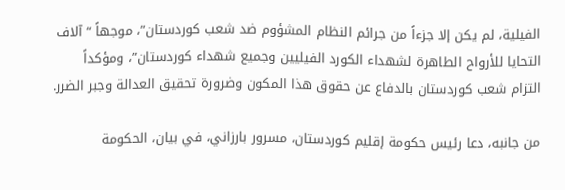الفيلية، لم يكن إلا جزءاً من جرائم النظام المشؤوم ضد شعب كوردستان”، موجهاً “آلاف التحايا للأرواح الطاهرة لشهداء الكورد الفيليين وجميع شهداء كوردستان”، ومؤكداً التزام شعب كوردستان بالدفاع عن حقوق هذا المكون وضرورة تحقيق العدالة وجبر الضرر.

من جانبه، دعا رئيس حكومة إقليم كوردستان، مسرور بارزاني، في بيان، الحكومة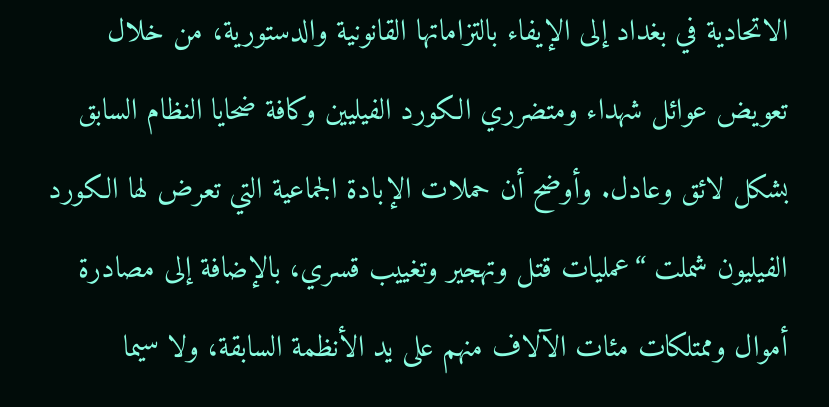الاتحادية في بغداد إلى الإيفاء بالتزاماتها القانونية والدستورية، من خلال تعويض عوائل شهداء ومتضرري الكورد الفيليين وكافة ضحايا النظام السابق بشكل لائق وعادل. وأوضح أن حملات الإبادة الجماعية التي تعرض لها الكورد الفيليون شملت “عمليات قتل وتهجير وتغييب قسري، بالإضافة إلى مصادرة أموال وممتلكات مئات الآلاف منهم على يد الأنظمة السابقة، ولا سيما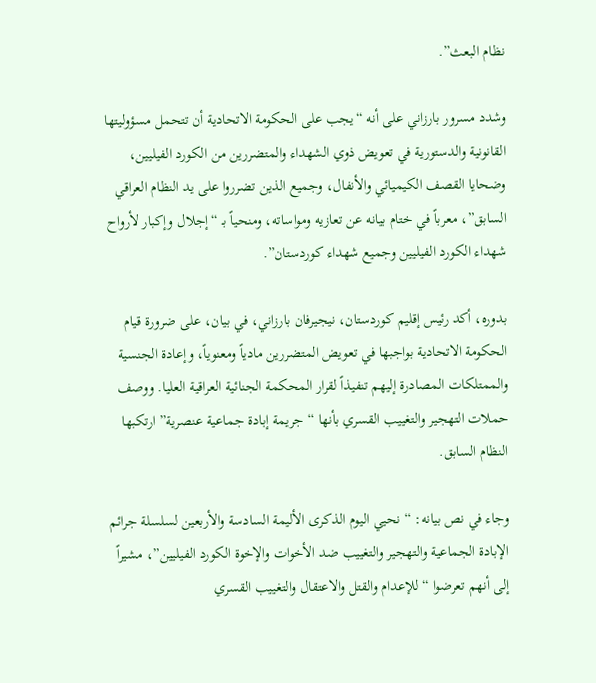نظام البعث”.

وشدد مسرور بارزاني على أنه “يجب على الحكومة الاتحادية أن تتحمل مسؤوليتها القانونية والدستورية في تعويض ذوي الشهداء والمتضررين من الكورد الفيليين، وضحايا القصف الكيميائي والأنفال، وجميع الذين تضرروا على يد النظام العراقي السابق”، معرباً في ختام بيانه عن تعازيه ومواساته، ومنحياً بـ “إجلال وإكبار لأرواح شهداء الكورد الفيليين وجميع شهداء كوردستان”.

بدوره، أكد رئيس إقليم كوردستان، نيجيرفان بارزاني، في بيان، على ضرورة قيام الحكومة الاتحادية بواجبها في تعويض المتضررين مادياً ومعنوياً، وإعادة الجنسية والممتلكات المصادرة إليهم تنفيذاً لقرار المحكمة الجنائية العراقية العليا. ووصف حملات التهجير والتغييب القسري بأنها “جريمة إبادة جماعية عنصرية” ارتكبها النظام السابق.

وجاء في نص بيانه: “نحيي اليوم الذكرى الأليمة السادسة والأربعين لسلسلة جرائم الإبادة الجماعية والتهجير والتغييب ضد الأخوات والإخوة الكورد الفيليين”، مشيراً إلى أنهم تعرضوا “للإعدام والقتل والاعتقال والتغييب القسري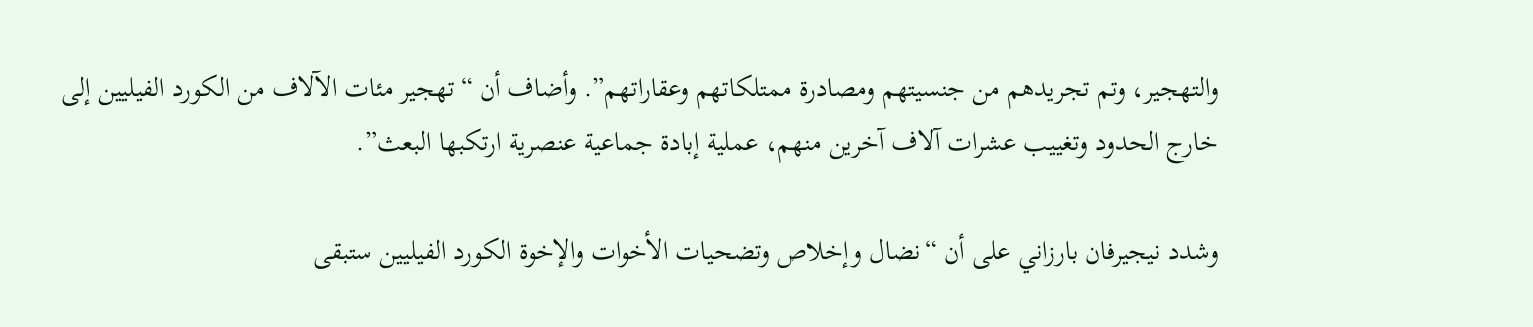والتهجير، وتم تجريدهم من جنسيتهم ومصادرة ممتلكاتهم وعقاراتهم”. وأضاف أن “تهجير مئات الآلاف من الكورد الفيليين إلى خارج الحدود وتغييب عشرات آلاف آخرين منهم، عملية إبادة جماعية عنصرية ارتكبها البعث”.

وشدد نيجيرفان بارزاني على أن “نضال وإخلاص وتضحيات الأخوات والإخوة الكورد الفيليين ستبقى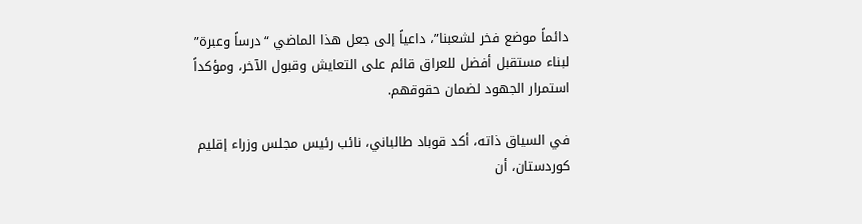دائماً موضع فخر لشعبنا”، داعياً إلى جعل هذا الماضي “درساً وعبرة” لبناء مستقبل أفضل للعراق قائم على التعايش وقبول الآخر، ومؤكداً استمرار الجهود لضمان حقوقهم.

في السياق ذاته، أكد قوباد طالباني، نائب رئيس مجلس وزراء إقليم كوردستان، أن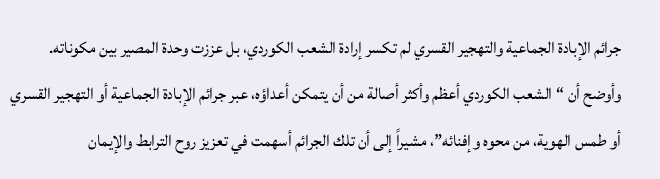جرائم الإبادة الجماعية والتهجير القسري لم تكسر إرادة الشعب الكوردي، بل عززت وحدة المصير بين مكوناته. وأوضح أن “الشعب الكوردي أعظم وأكثر أصالة من أن يتمكن أعداؤه، عبر جرائم الإبادة الجماعية أو التهجير القسري أو طمس الهوية، من محوه وإفنائه”، مشيراً إلى أن تلك الجرائم أسهمت في تعزيز روح الترابط والإيمان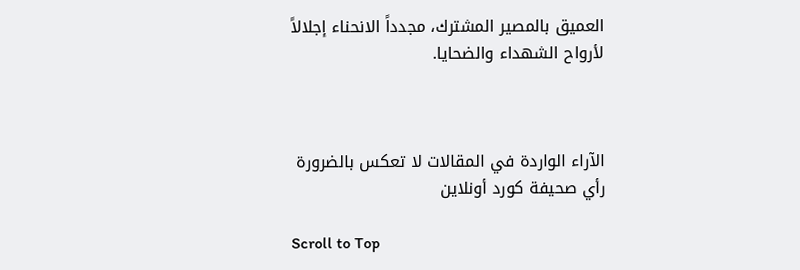العميق بالمصير المشترك، مجدداً الانحناء إجلالاً لأرواح الشهداء والضحايا.



الآراء الواردة في المقالات لا تعكس بالضرورة رأي صحيفة كورد أونلاين

Scroll to Top